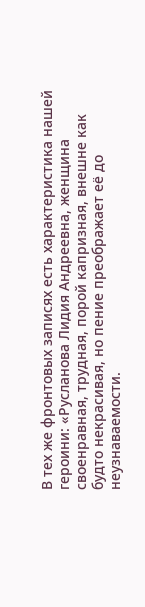В тех же фронтовых записях есть характеристика нашей героини: «Русланова Лидия Андреевна, женщина своенравная, трудная, порой капризная, внешне как будто некрасивая, но пение преображает её до неузнаваемости.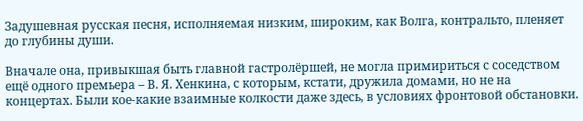Задушевная русская песня, исполняемая низким, широким, как Волга, контральто, пленяет до глубины души.

Вначале она, привыкшая быть главной гастролёршей, не могла примириться с соседством ещё одного премьера – В. Я. Хенкина, с которым, кстати, дружила домами, но не на концертах. Были кое-какие взаимные колкости даже здесь, в условиях фронтовой обстановки.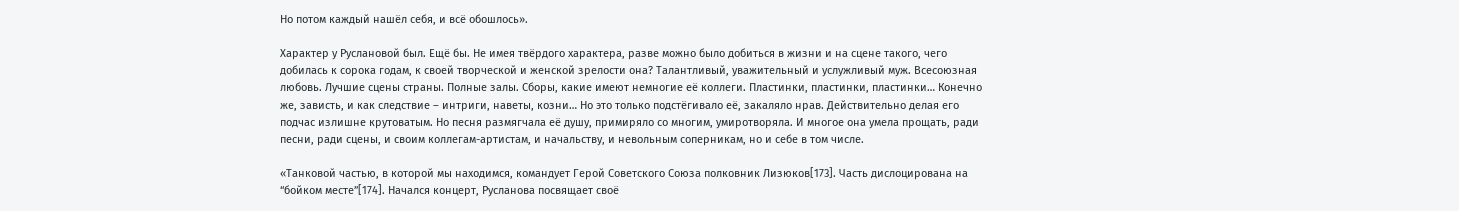Но потом каждый нашёл себя, и всё обошлось».

Характер у Руслановой был. Ещё бы. Не имея твёрдого характера, разве можно было добиться в жизни и на сцене такого, чего добилась к сорока годам, к своей творческой и женской зрелости она? Талантливый, уважительный и услужливый муж. Всесоюзная любовь. Лучшие сцены страны. Полные залы. Сборы, какие имеют немногие её коллеги. Пластинки, пластинки, пластинки… Конечно же, зависть, и как следствие – интриги, наветы, козни… Но это только подстёгивало её, закаляло нрав. Действительно делая его подчас излишне крутоватым. Но песня размягчала её душу, примиряло со многим, умиротворяла. И многое она умела прощать, ради песни, ради сцены, и своим коллегам-артистам, и начальству, и невольным соперникам, но и себе в том числе.

«Танковой частью, в которой мы находимся, командует Герой Советского Союза полковник Лизюков[173]. Часть дислоцирована на “бойком месте”[174]. Начался концерт, Русланова посвящает своё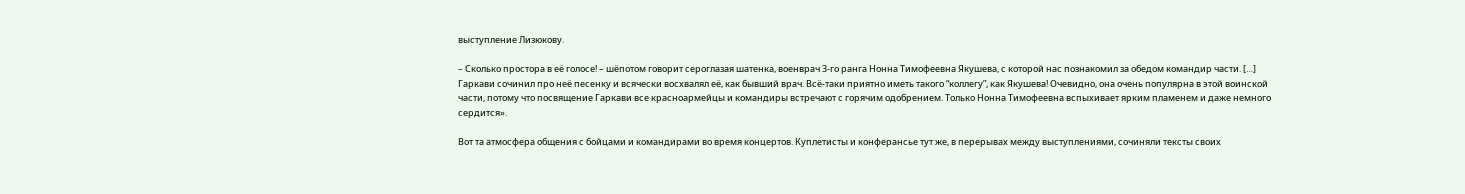выступление Лизюкову.

– Сколько простора в её голосе! – шёпотом говорит сероглазая шатенка, военврач 3-го ранга Нонна Тимофеевна Якушева, с которой нас познакомил за обедом командир части. […] Гаркави сочинил про неё песенку и всячески восхвалял её, как бывший врач. Всё-таки приятно иметь такого “коллегу”, как Якушева! Очевидно, она очень популярна в этой воинской части, потому что посвящение Гаркави все красноармейцы и командиры встречают с горячим одобрением. Только Нонна Тимофеевна вспыхивает ярким пламенем и даже немного сердится».

Вот та атмосфера общения с бойцами и командирами во время концертов. Куплетисты и конферансье тут же, в перерывах между выступлениями, сочиняли тексты своих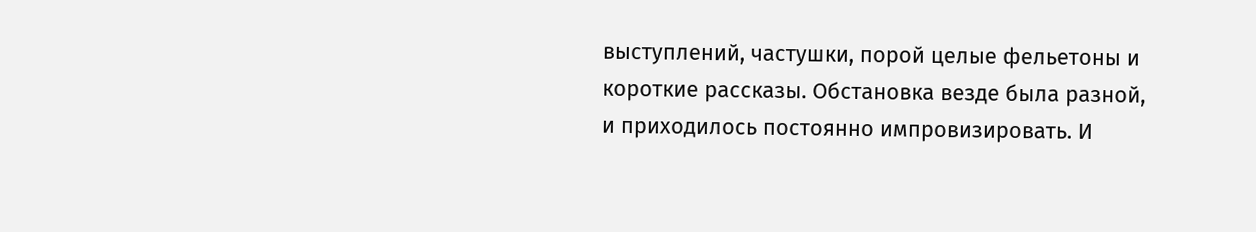выступлений, частушки, порой целые фельетоны и короткие рассказы. Обстановка везде была разной, и приходилось постоянно импровизировать. И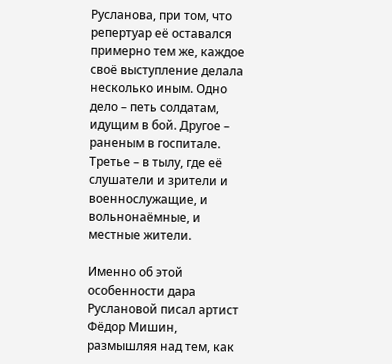Русланова, при том, что репертуар её оставался примерно тем же, каждое своё выступление делала несколько иным. Одно дело – петь солдатам, идущим в бой. Другое – раненым в госпитале. Третье – в тылу, где её слушатели и зрители и военнослужащие, и вольнонаёмные, и местные жители.

Именно об этой особенности дара Руслановой писал артист Фёдор Мишин, размышляя над тем, как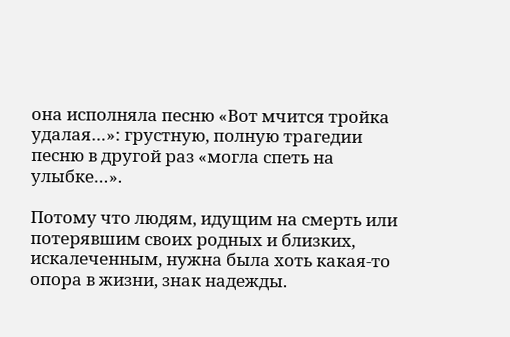она исполняла песню «Вот мчится тройка удалая…»: грустную, полную трагедии песню в другой раз «могла спеть на улыбке…».

Потому что людям, идущим на смерть или потерявшим своих родных и близких, искалеченным, нужна была хоть какая-то опора в жизни, знак надежды.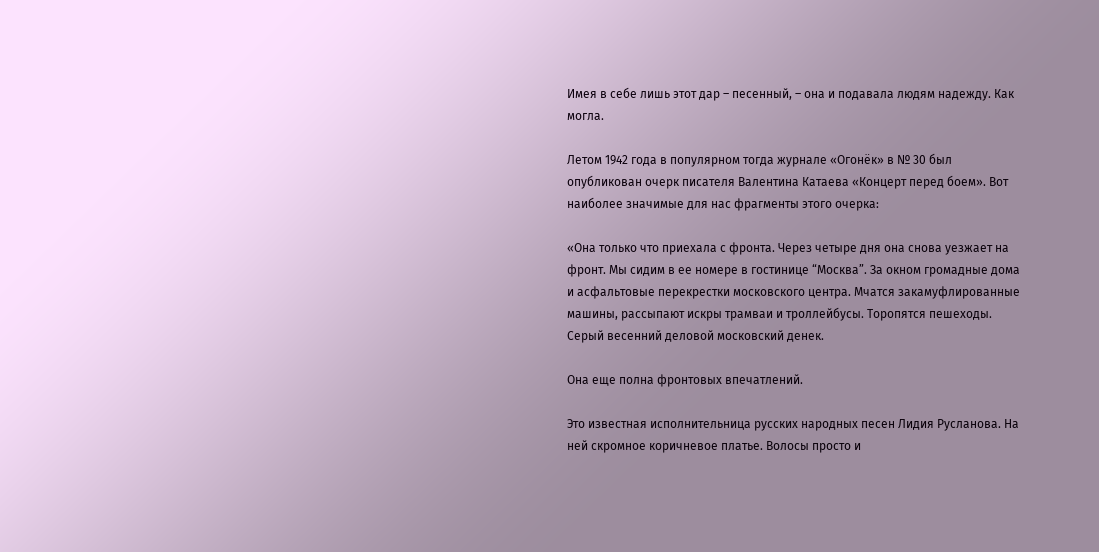Имея в себе лишь этот дар – песенный, – она и подавала людям надежду. Как могла.

Летом 1942 года в популярном тогда журнале «Огонёк» в № 30 был опубликован очерк писателя Валентина Катаева «Концерт перед боем». Вот наиболее значимые для нас фрагменты этого очерка:

«Она только что приехала с фронта. Через четыре дня она снова уезжает на фронт. Мы сидим в ее номере в гостинице “Москва”. За окном громадные дома и асфальтовые перекрестки московского центра. Мчатся закамуфлированные машины, рассыпают искры трамваи и троллейбусы. Торопятся пешеходы. Серый весенний деловой московский денек.

Она еще полна фронтовых впечатлений.

Это известная исполнительница русских народных песен Лидия Русланова. На ней скромное коричневое платье. Волосы просто и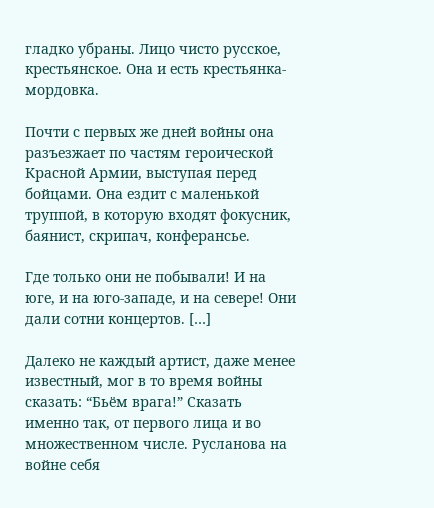гладко убраны. Лицо чисто русское, крестьянское. Она и есть крестьянка-мордовка.

Почти с первых же дней войны она разъезжает по частям героической Красной Армии, выступая перед бойцами. Она ездит с маленькой труппой, в которую входят фокусник, баянист, скрипач, конферансье.

Где только они не побывали! И на юге, и на юго-западе, и на севере! Они дали сотни концертов. […]

Далеко не каждый артист, даже менее известный, мог в то время войны сказать: “Бьём врага!” Сказать именно так, от первого лица и во множественном числе. Русланова на войне себя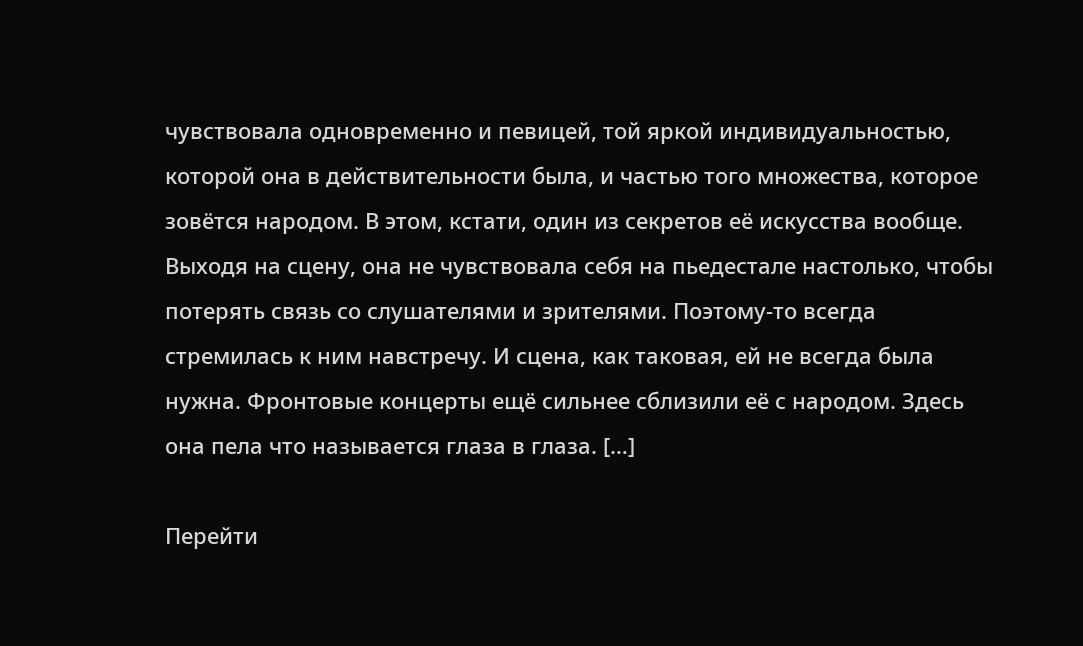чувствовала одновременно и певицей, той яркой индивидуальностью, которой она в действительности была, и частью того множества, которое зовётся народом. В этом, кстати, один из секретов её искусства вообще. Выходя на сцену, она не чувствовала себя на пьедестале настолько, чтобы потерять связь со слушателями и зрителями. Поэтому-то всегда стремилась к ним навстречу. И сцена, как таковая, ей не всегда была нужна. Фронтовые концерты ещё сильнее сблизили её с народом. Здесь она пела что называется глаза в глаза. […]

Перейти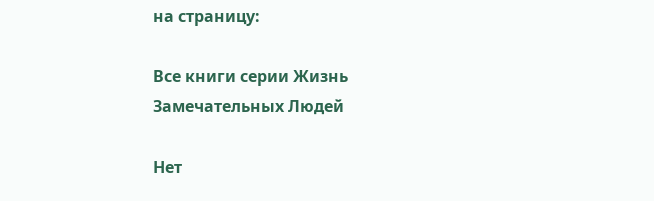на страницу:

Все книги серии Жизнь Замечательных Людей

Нет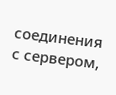соединения с сервером,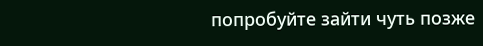попробуйте зайти чуть позже